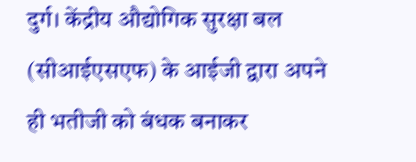दुर्ग। केंद्रीय औद्योगिक सुरक्षा बल (सीआईएसएफ) के आईजी द्वारा अपने ही भतीजी को बंधक बनाकर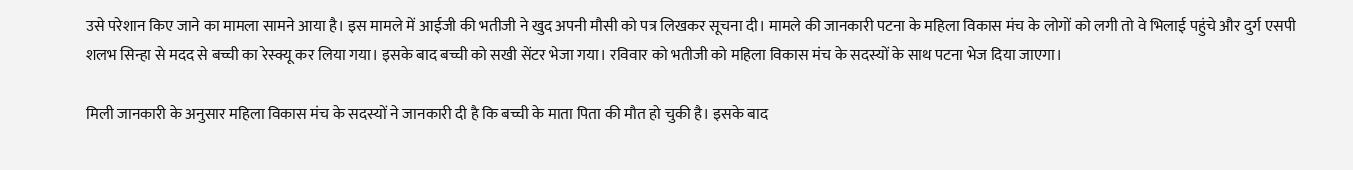उसे परेशान किए जाने का मामला सामने आया है। इस मामले में आईजी की भतीजी ने खुद अपनी मौसी को पत्र लिखकर सूचना दी। मामले की जानकारी पटना के महिला विकास मंच के लोगों को लगी तो वे भिलाई पहुंचे और दुर्ग एसपी शलभ सिन्हा से मदद से बच्ची का रेस्क्यू कर लिया गया। इसके बाद बच्ची को सखी सेंटर भेजा गया। रविवार को भतीजी को महिला विकास मंच के सदस्यों के साथ पटना भेज दिया जाएगा।

मिली जानकारी के अनुसार महिला विकास मंच के सदस्यों ने जानकारी दी है कि बच्ची के माता पिता की मौत हो चुकी है। इसके बाद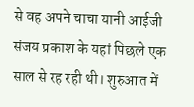से वह अपने चाचा यानी आईजी संजय प्रकाश के यहां पिछले एक साल से रह रही थी। शुरुआत में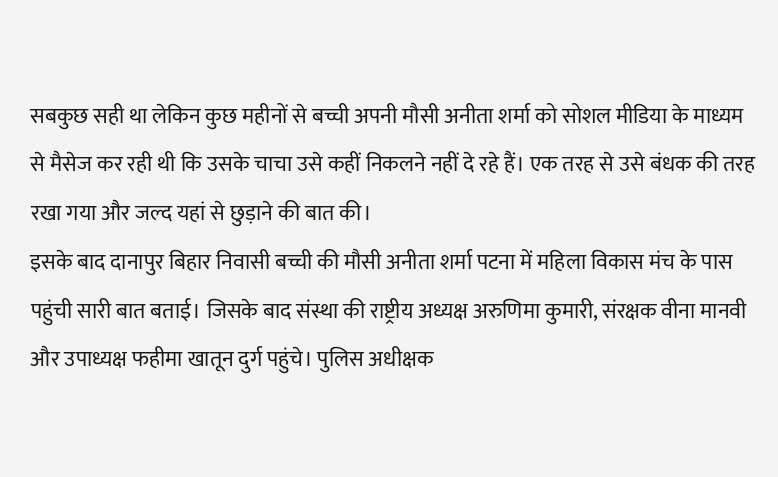सबकुछ सही था लेकिन कुछ महीनों से बच्ची अपनी मौसी अनीता शर्मा को सोशल मीडिया के माध्यम से मैसेज कर रही थी कि उसके चाचा उसे कहीं निकलने नहीं दे रहे हैं। एक तरह से उसे बंधक की तरह रखा गया और जल्द यहां से छुड़ाने की बात की।
इसके बाद दानापुर बिहार निवासी बच्ची की मौसी अनीता शर्मा पटना में महिला विकास मंच के पास पहुंची सारी बात बताई। जिसके बाद संस्था की राष्ट्रीय अध्यक्ष अरुणिमा कुमारी, संरक्षक वीना मानवी और उपाध्यक्ष फहीमा खातून दुर्ग पहुंचे। पुलिस अधीक्षक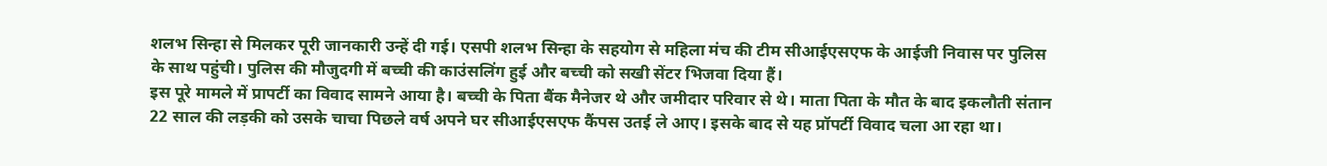शलभ सिन्हा से मिलकर पूरी जानकारी उन्हें दी गई। एसपी शलभ सिन्हा के सहयोग से महिला मंच की टीम सीआईएसएफ के आईजी निवास पर पुलिस के साथ पहुंची। पुलिस की मौजुदगी में बच्ची की काउंसलिंग हुई और बच्ची को सखी सेंटर भिजवा दिया हैं।
इस पूरे मामले में प्रापर्टी का विवाद सामने आया है। बच्ची के पिता बैंक मैनेजर थे और जमीदार परिवार से थे। माता पिता के मौत के बाद इकलौती संतान 22 साल की लड़की को उसके चाचा पिछले वर्ष अपने घर सीआईएसएफ कैंपस उतई ले आए। इसके बाद से यह प्रॉपर्टी विवाद चला आ रहा था।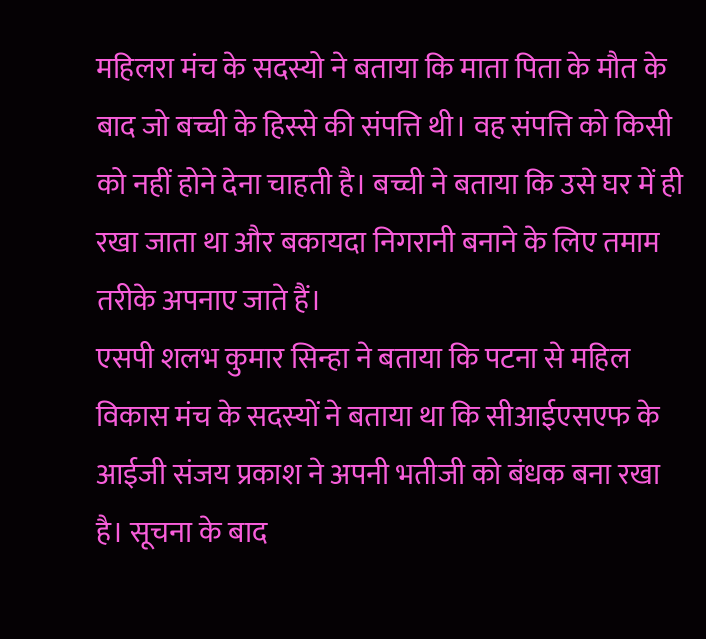महिलरा मंच के सदस्यो ने बताया कि माता पिता के मौत के बाद जो बच्ची के हिस्से की संपत्ति थी। वह संपत्ति को किसी को नहीं होने देना चाहती है। बच्ची ने बताया कि उसे घर में ही रखा जाता था और बकायदा निगरानी बनाने के लिए तमाम तरीके अपनाए जाते हैं।
एसपी शलभ कुमार सिन्हा ने बताया कि पटना से महिल विकास मंच के सदस्यों ने बताया था कि सीआईएसएफ के आईजी संजय प्रकाश ने अपनी भतीजी को बंधक बना रखा है। सूचना के बाद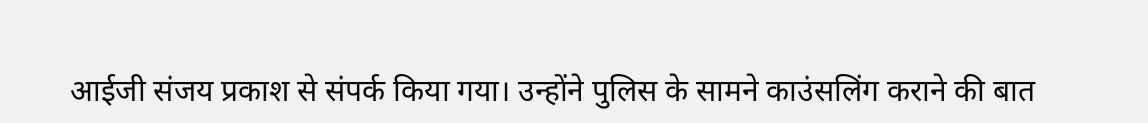आईजी संजय प्रकाश से संपर्क किया गया। उन्होंने पुलिस के सामने काउंसलिंग कराने की बात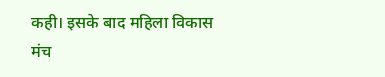कही। इसके बाद महिला विकास मंच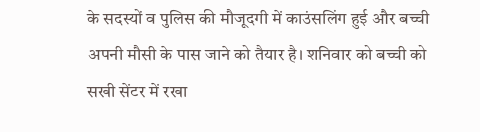के सदस्यों व पुलिस की मौजूदगी में काउंसलिंग हुई और बच्ची अपनी मौसी के पास जाने को तैयार है। शनिवार को बच्ची को सखी सेंटर में रखा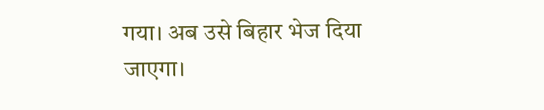गया। अब उसे बिहार भेज दिया जाएगा।